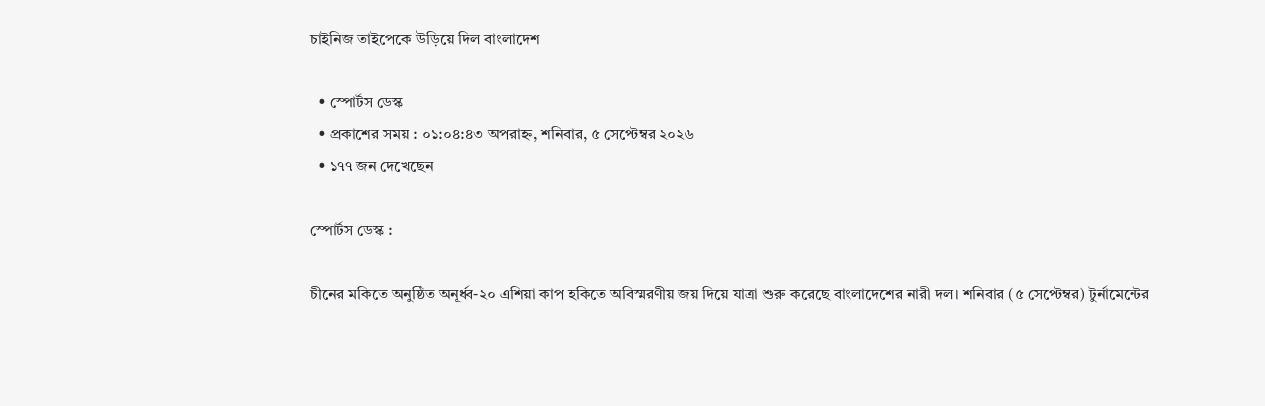চাইনিজ তাইপেকে উড়িয়ে দিল বাংলাদেশ

  • স্পোর্টস ডেস্ক
  • প্রকাশের সময় : ০১:০৪:৪৩ অপরাহ্ন, শনিবার, ৫ সেপ্টেম্বর ২০২৬
  • ১৭৭ জন দেখেছেন

স্পোর্টস ডেস্ক :

চীনের মকিতে অনুষ্ঠিত অনূর্ধ্ব-২০ এশিয়া কাপ হকিতে অবিস্মরণীয় জয় দিয়ে যাত্রা শুরু করেছে বাংলাদেশের নারী দল। শনিবার (৫ সেপ্টেম্বর) টুর্নামেন্টের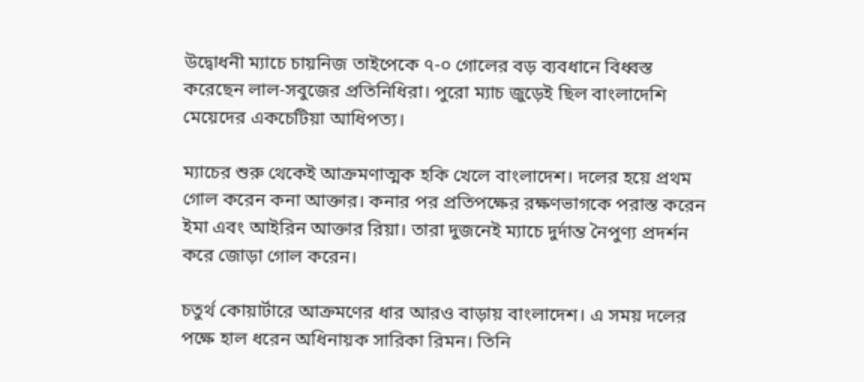উদ্বোধনী ম্যাচে চায়নিজ তাইপেকে ৭-০ গোলের বড় ব্যবধানে বিধ্বস্ত করেছেন লাল-সবুজের প্রতিনিধিরা। পুরো ম্যাচ জুড়েই ছিল বাংলাদেশি মেয়েদের একচেটিয়া আধিপত্য।

ম্যাচের শুরু থেকেই আক্রমণাত্মক হকি খেলে বাংলাদেশ। দলের হয়ে প্রথম গোল করেন কনা আক্তার। কনার পর প্রতিপক্ষের রক্ষণভাগকে পরাস্ত করেন ইমা এবং আইরিন আক্তার রিয়া। তারা দুজনেই ম্যাচে দুর্দান্ত নৈপুণ্য প্রদর্শন করে জোড়া গোল করেন।

চতুর্থ কোয়ার্টারে আক্রমণের ধার আরও বাড়ায় বাংলাদেশ। এ সময় দলের পক্ষে হাল ধরেন অধিনায়ক সারিকা রিমন। তিনি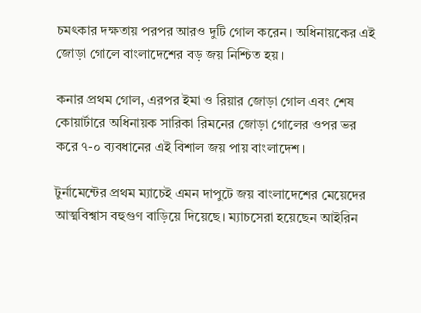চমৎকার দক্ষতায় পরপর আরও দুটি গোল করেন। অধিনায়কের এই জোড়া গোলে বাংলাদেশের বড় জয় নিশ্চিত হয়।

কনার প্রথম গোল, এরপর ইমা ও রিয়ার জোড়া গোল এবং শেষ কোয়ার্টারে অধিনায়ক সারিকা রিমনের জোড়া গোলের ওপর ভর করে ৭-০ ব্যবধানের এই বিশাল জয় পায় বাংলাদেশ।

টুর্নামেন্টের প্রথম ম্যাচেই এমন দাপুটে জয় বাংলাদেশের মেয়েদের আত্মবিশ্বাস বহুগুণ বাড়িয়ে দিয়েছে। ম্যাচসেরা হয়েছেন আইরিন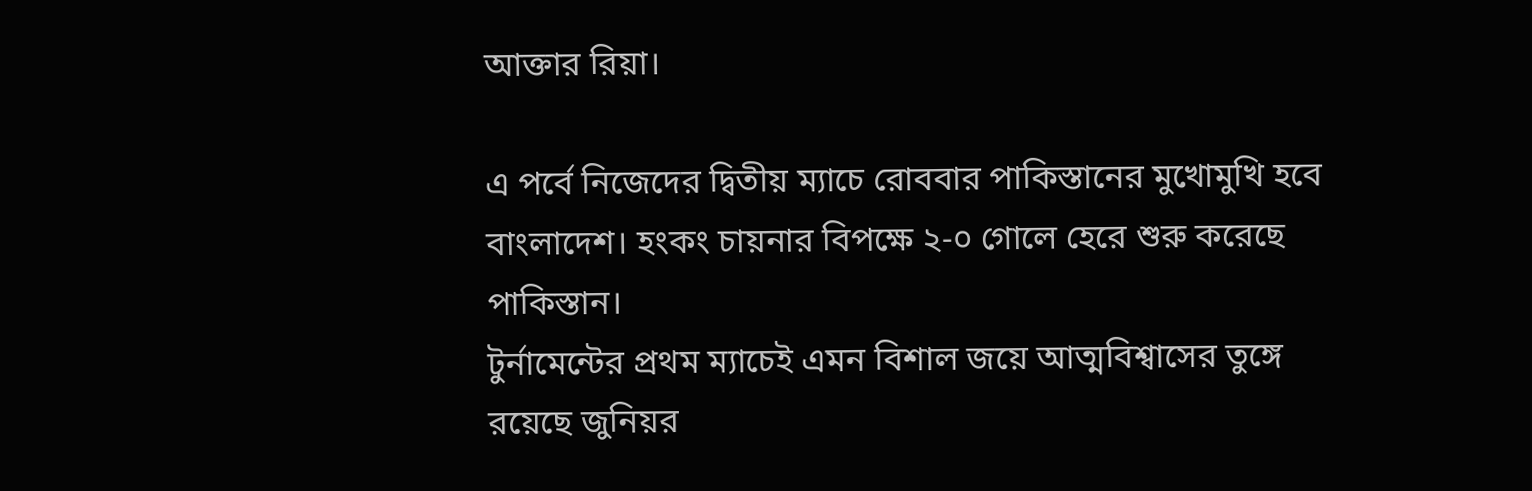আক্তার রিয়া।

এ পর্বে নিজেদের দ্বিতীয় ম্যাচে রোববার পাকিস্তানের মুখোমুখি হবে বাংলাদেশ। হংকং চায়নার বিপক্ষে ২-০ গোলে হেরে শুরু করেছে পাকিস্তান।
টুর্নামেন্টের প্রথম ম্যাচেই এমন বিশাল জয়ে আত্মবিশ্বাসের তুঙ্গে রয়েছে জুনিয়র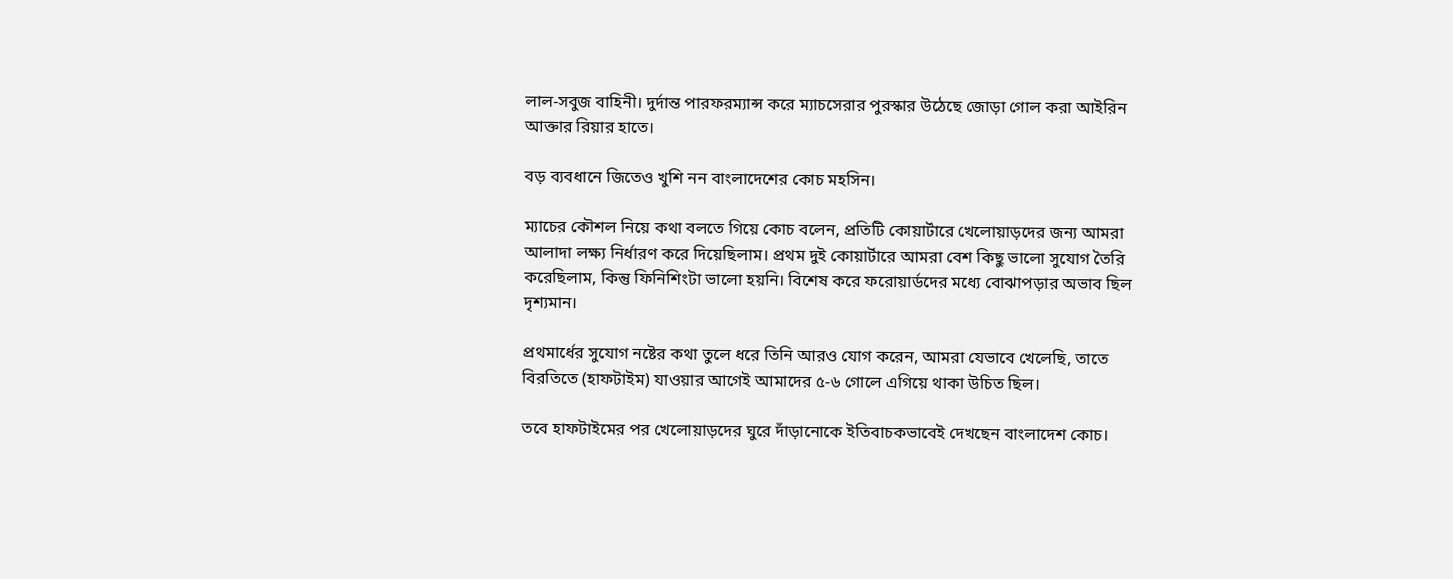লাল-সবুজ বাহিনী। দুর্দান্ত পারফরম্যান্স করে ম্যাচসেরার পুরস্কার উঠেছে জোড়া গোল করা আইরিন আক্তার রিয়ার হাতে।

বড় ব্যবধানে জিতেও খুশি নন বাংলাদেশের কোচ মহসিন।

ম্যাচের কৌশল নিয়ে কথা বলতে গিয়ে কোচ বলেন, প্রতিটি কোয়ার্টারে খেলোয়াড়দের জন্য আমরা আলাদা লক্ষ্য নির্ধারণ করে দিয়েছিলাম। প্রথম দুই কোয়ার্টারে আমরা বেশ কিছু ভালো সুযোগ তৈরি করেছিলাম, কিন্তু ফিনিশিংটা ভালো হয়নি। বিশেষ করে ফরোয়ার্ডদের মধ্যে বোঝাপড়ার অভাব ছিল দৃশ্যমান।

প্রথমার্ধের সুযোগ নষ্টের কথা তুলে ধরে তিনি আরও যোগ করেন, আমরা যেভাবে খেলেছি, তাতে বিরতিতে (হাফটাইম) যাওয়ার আগেই আমাদের ৫-৬ গোলে এগিয়ে থাকা উচিত ছিল।

তবে হাফটাইমের পর খেলোয়াড়দের ঘুরে দাঁড়ানোকে ইতিবাচকভাবেই দেখছেন বাংলাদেশ কোচ।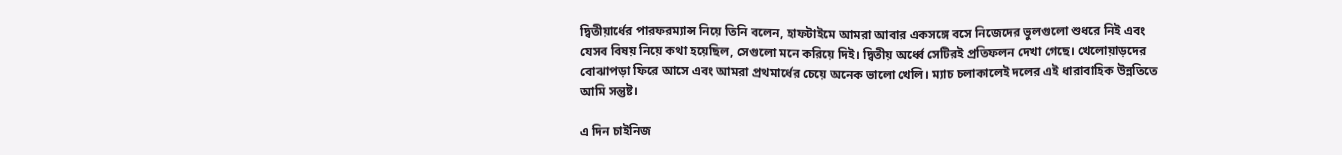দ্বিতীয়ার্ধের পারফরম্যান্স নিয়ে তিনি বলেন, হাফটাইমে আমরা আবার একসঙ্গে বসে নিজেদের ভুলগুলো শুধরে নিই এবং যেসব বিষয় নিয়ে কথা হয়েছিল, সেগুলো মনে করিয়ে দিই। দ্বিতীয় অর্ধ্বে সেটিরই প্রতিফলন দেখা গেছে। খেলোয়াড়দের বোঝাপড়া ফিরে আসে এবং আমরা প্রথমার্ধের চেয়ে অনেক ভালো খেলি। ম্যাচ চলাকালেই দলের এই ধারাবাহিক উন্নতিতে আমি সন্তুষ্ট।

এ দিন চাইনিজ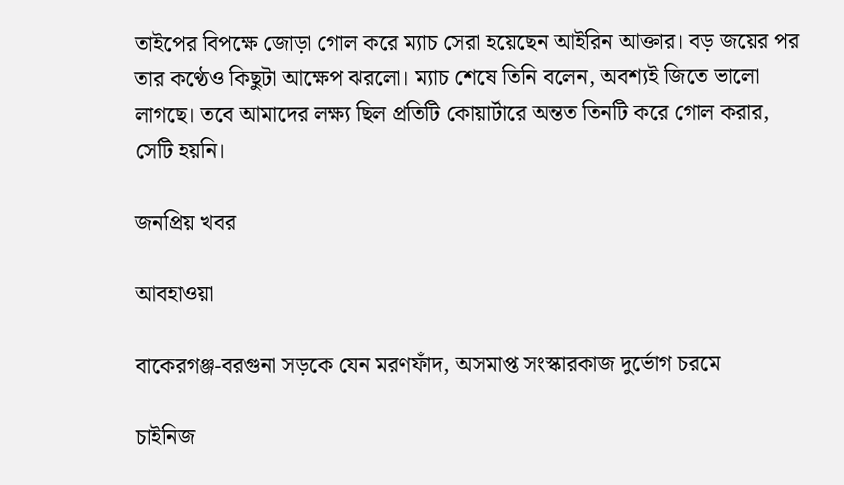তাইপের বিপক্ষে জোড়া গোল করে ম্যাচ সেরা হয়েছেন আইরিন আক্তার। বড় জয়ের পর তার কণ্ঠেও কিছুটা আক্ষেপ ঝরলো। ম্যাচ শেষে তিনি বলেন, অবশ্যই জিতে ভালো লাগছে। তবে আমাদের লক্ষ্য ছিল প্রতিটি কোয়ার্টারে অন্তত তিনটি করে গোল করার, সেটি হয়নি।

জনপ্রিয় খবর

আবহাওয়া

বাকেরগঞ্জ-বরগুনা সড়কে যেন মরণফাঁদ, অসমাপ্ত সংস্কারকাজ দুর্ভোগ চরমে

চাইনিজ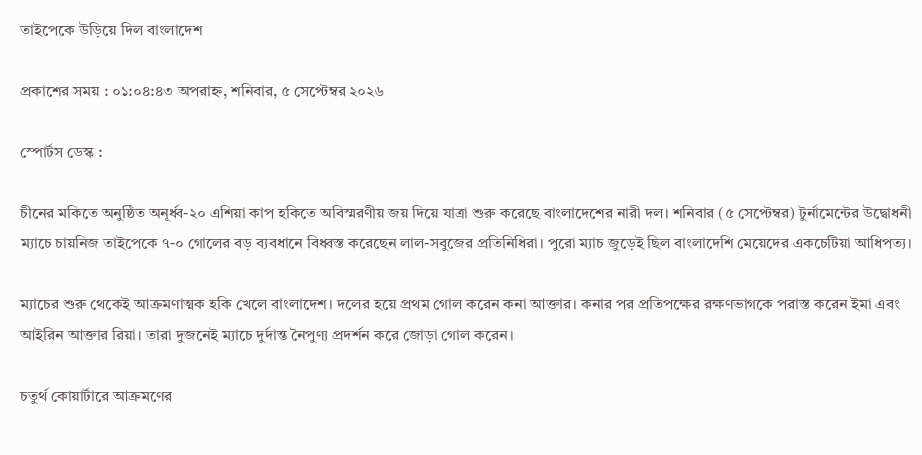তাইপেকে উড়িয়ে দিল বাংলাদেশ

প্রকাশের সময় : ০১:০৪:৪৩ অপরাহ্ন, শনিবার, ৫ সেপ্টেম্বর ২০২৬

স্পোর্টস ডেস্ক :

চীনের মকিতে অনুষ্ঠিত অনূর্ধ্ব-২০ এশিয়া কাপ হকিতে অবিস্মরণীয় জয় দিয়ে যাত্রা শুরু করেছে বাংলাদেশের নারী দল। শনিবার (৫ সেপ্টেম্বর) টুর্নামেন্টের উদ্বোধনী ম্যাচে চায়নিজ তাইপেকে ৭-০ গোলের বড় ব্যবধানে বিধ্বস্ত করেছেন লাল-সবুজের প্রতিনিধিরা। পুরো ম্যাচ জুড়েই ছিল বাংলাদেশি মেয়েদের একচেটিয়া আধিপত্য।

ম্যাচের শুরু থেকেই আক্রমণাত্মক হকি খেলে বাংলাদেশ। দলের হয়ে প্রথম গোল করেন কনা আক্তার। কনার পর প্রতিপক্ষের রক্ষণভাগকে পরাস্ত করেন ইমা এবং আইরিন আক্তার রিয়া। তারা দুজনেই ম্যাচে দুর্দান্ত নৈপুণ্য প্রদর্শন করে জোড়া গোল করেন।

চতুর্থ কোয়ার্টারে আক্রমণের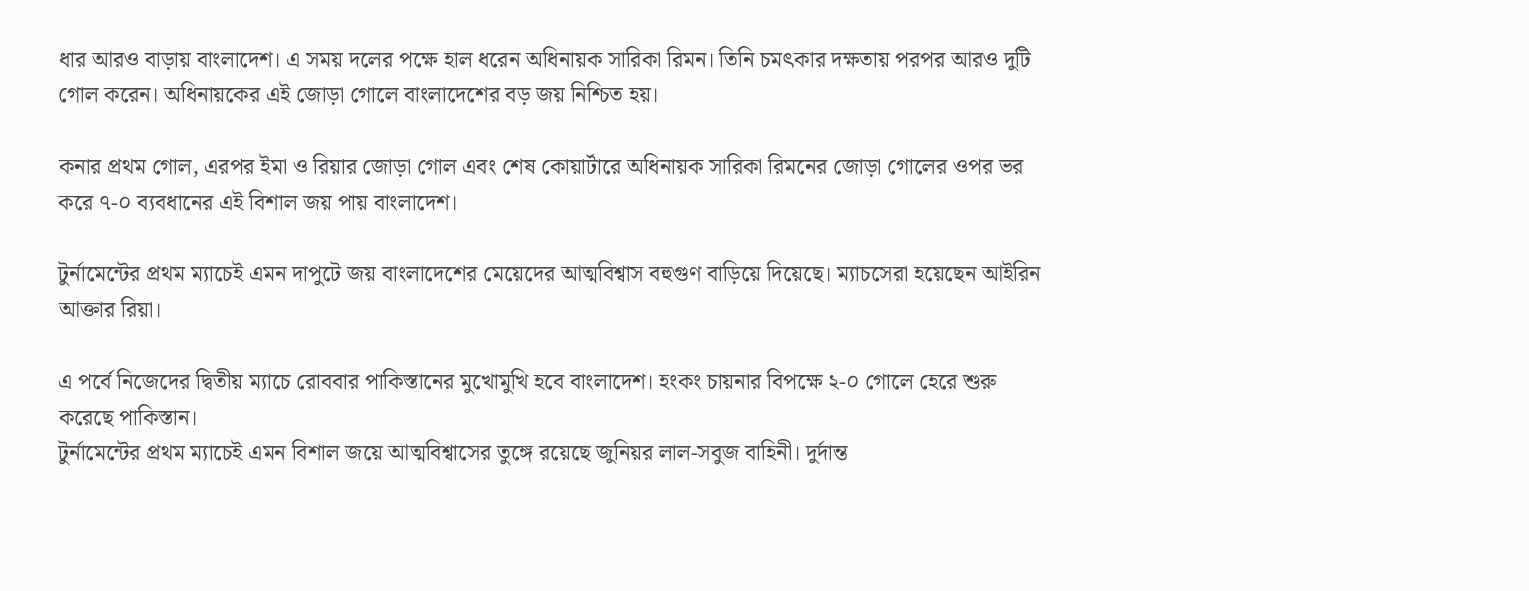ধার আরও বাড়ায় বাংলাদেশ। এ সময় দলের পক্ষে হাল ধরেন অধিনায়ক সারিকা রিমন। তিনি চমৎকার দক্ষতায় পরপর আরও দুটি গোল করেন। অধিনায়কের এই জোড়া গোলে বাংলাদেশের বড় জয় নিশ্চিত হয়।

কনার প্রথম গোল, এরপর ইমা ও রিয়ার জোড়া গোল এবং শেষ কোয়ার্টারে অধিনায়ক সারিকা রিমনের জোড়া গোলের ওপর ভর করে ৭-০ ব্যবধানের এই বিশাল জয় পায় বাংলাদেশ।

টুর্নামেন্টের প্রথম ম্যাচেই এমন দাপুটে জয় বাংলাদেশের মেয়েদের আত্মবিশ্বাস বহুগুণ বাড়িয়ে দিয়েছে। ম্যাচসেরা হয়েছেন আইরিন আক্তার রিয়া।

এ পর্বে নিজেদের দ্বিতীয় ম্যাচে রোববার পাকিস্তানের মুখোমুখি হবে বাংলাদেশ। হংকং চায়নার বিপক্ষে ২-০ গোলে হেরে শুরু করেছে পাকিস্তান।
টুর্নামেন্টের প্রথম ম্যাচেই এমন বিশাল জয়ে আত্মবিশ্বাসের তুঙ্গে রয়েছে জুনিয়র লাল-সবুজ বাহিনী। দুর্দান্ত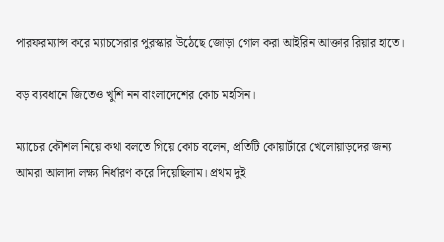পারফরম্যান্স করে ম্যাচসেরার পুরস্কার উঠেছে জোড়া গোল করা আইরিন আক্তার রিয়ার হাতে।

বড় ব্যবধানে জিতেও খুশি নন বাংলাদেশের কোচ মহসিন।

ম্যাচের কৌশল নিয়ে কথা বলতে গিয়ে কোচ বলেন, প্রতিটি কোয়ার্টারে খেলোয়াড়দের জন্য আমরা আলাদা লক্ষ্য নির্ধারণ করে দিয়েছিলাম। প্রথম দুই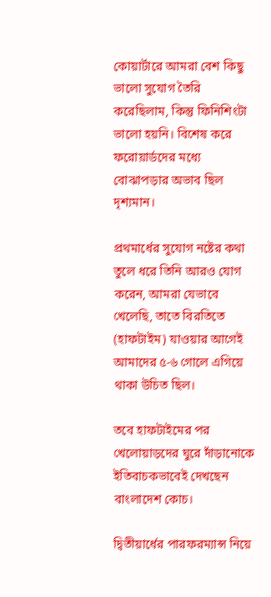কোয়ার্টারে আমরা বেশ কিছু ভালো সুযোগ তৈরি করেছিলাম, কিন্তু ফিনিশিংটা ভালো হয়নি। বিশেষ করে ফরোয়ার্ডদের মধ্যে বোঝাপড়ার অভাব ছিল দৃশ্যমান।

প্রথমার্ধের সুযোগ নষ্টের কথা তুলে ধরে তিনি আরও যোগ করেন, আমরা যেভাবে খেলেছি, তাতে বিরতিতে (হাফটাইম) যাওয়ার আগেই আমাদের ৫-৬ গোলে এগিয়ে থাকা উচিত ছিল।

তবে হাফটাইমের পর খেলোয়াড়দের ঘুরে দাঁড়ানোকে ইতিবাচকভাবেই দেখছেন বাংলাদেশ কোচ।

দ্বিতীয়ার্ধের পারফরম্যান্স নিয়ে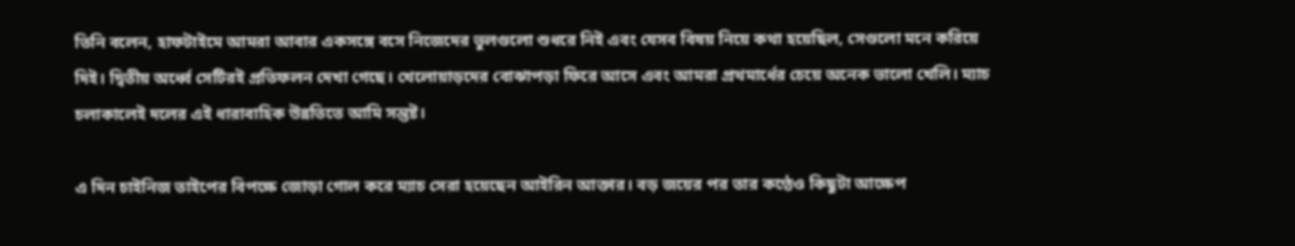তিনি বলেন, হাফটাইমে আমরা আবার একসঙ্গে বসে নিজেদের ভুলগুলো শুধরে নিই এবং যেসব বিষয় নিয়ে কথা হয়েছিল, সেগুলো মনে করিয়ে দিই। দ্বিতীয় অর্ধ্বে সেটিরই প্রতিফলন দেখা গেছে। খেলোয়াড়দের বোঝাপড়া ফিরে আসে এবং আমরা প্রথমার্ধের চেয়ে অনেক ভালো খেলি। ম্যাচ চলাকালেই দলের এই ধারাবাহিক উন্নতিতে আমি সন্তুষ্ট।

এ দিন চাইনিজ তাইপের বিপক্ষে জোড়া গোল করে ম্যাচ সেরা হয়েছেন আইরিন আক্তার। বড় জয়ের পর তার কণ্ঠেও কিছুটা আক্ষেপ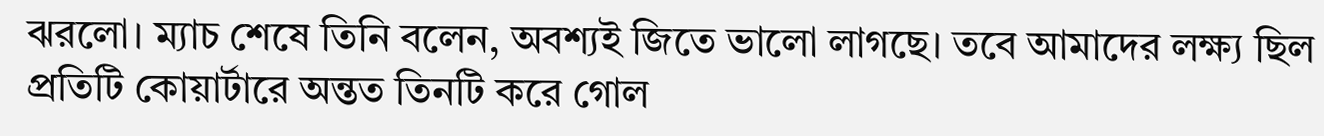ঝরলো। ম্যাচ শেষে তিনি বলেন, অবশ্যই জিতে ভালো লাগছে। তবে আমাদের লক্ষ্য ছিল প্রতিটি কোয়ার্টারে অন্তত তিনটি করে গোল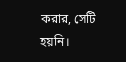করার, সেটি হয়নি।